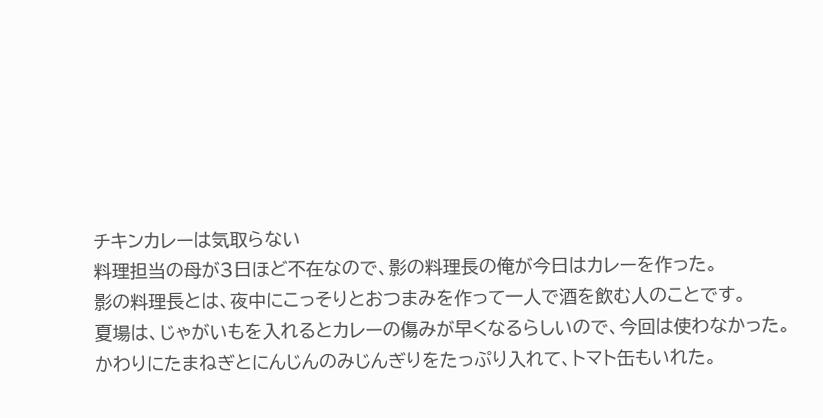チキンカレーは気取らない
料理担当の母が3日ほど不在なので、影の料理長の俺が今日はカレーを作った。
影の料理長とは、夜中にこっそりとおつまみを作って一人で酒を飲む人のことです。
夏場は、じゃがいもを入れるとカレーの傷みが早くなるらしいので、今回は使わなかった。
かわりにたまねぎとにんじんのみじんぎりをたっぷり入れて、トマト缶もいれた。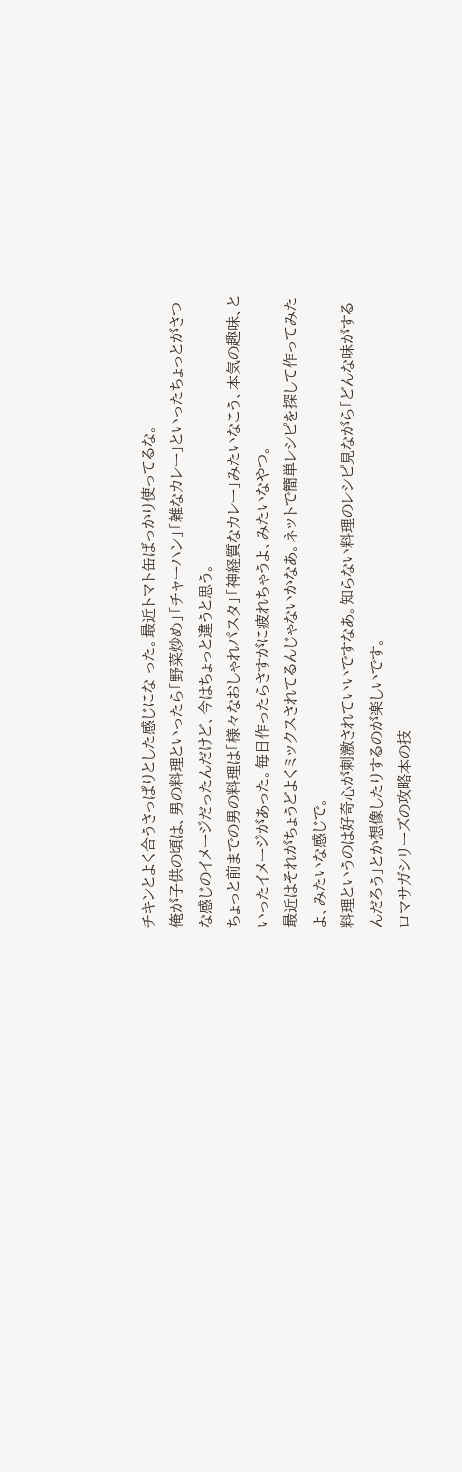チキンとよく合うさっぱりとした感じにな った。最近トマト缶ばっかり使ってるな。
俺が子供の頃は、男の料理といったら「野菜炒め」「チャーハン」「雑なカレー」といったちょっとがさつな感じのイメージだったんだけど、今はちょっと違うと思う。
ちょっと前までの男の料理は「様々なおしゃれパスタ」「神経質なカレー」みたいなこう、本気の趣味、といったイメージがあった。毎日作ったらさすがに疲れちゃうよ、みたいなやつ。
最近はそれがちょうどよくミックスされてるんじゃないかなあ。ネットで簡単レシピを探して作ってみたよ、みたいな感じで。
料理というのは好奇心が刺激されていいですなあ。知らない料理のレシピ見ながら「どんな味がするんだろう」とか想像したりするのが楽しいです。
ロマサガシリーズの攻略本の技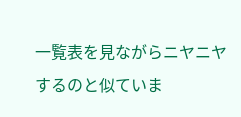一覧表を見ながらニヤニヤするのと似ていま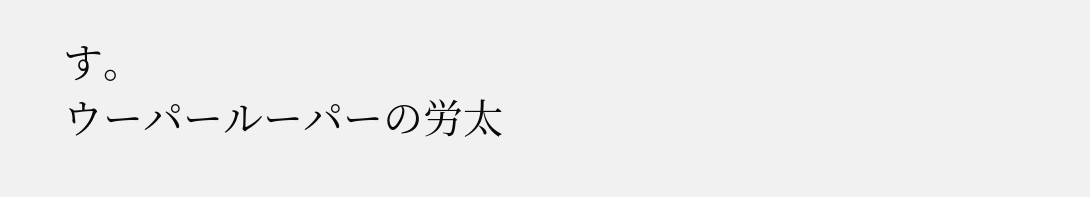す。
ウーパールーパーの労太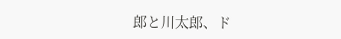郎と川太郎、ド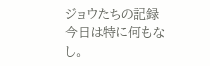ジョウたちの記録
今日は特に何もなし。